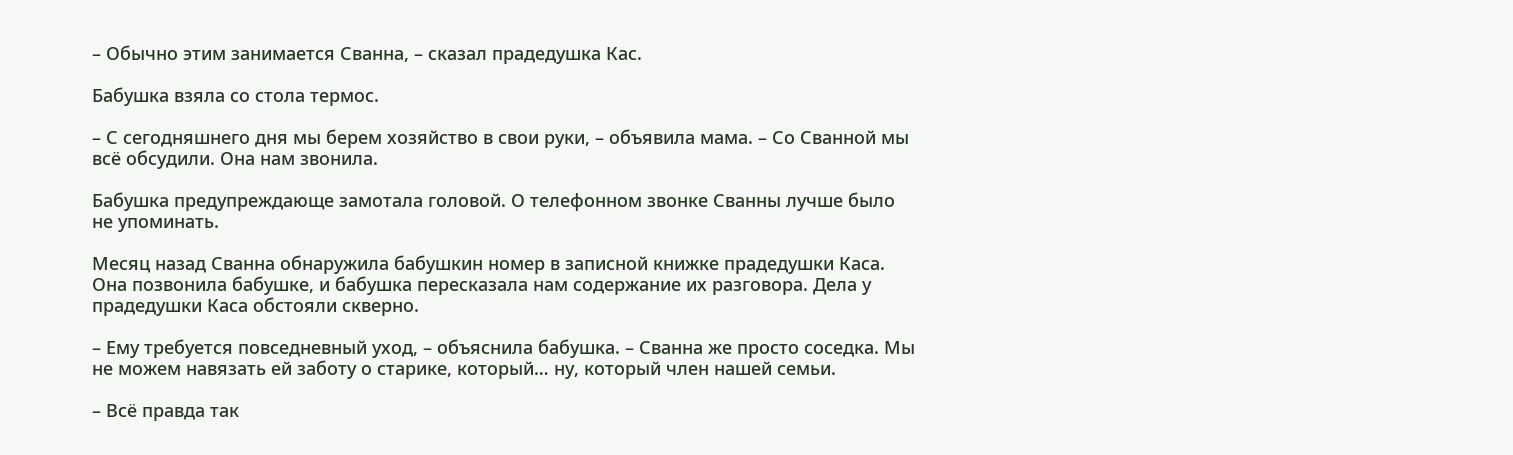– Обычно этим занимается Сванна, – сказал прадедушка Кас.

Бабушка взяла со стола термос.

– С сегодняшнего дня мы берем хозяйство в свои руки, – объявила мама. – Со Сванной мы всё обсудили. Она нам звонила.

Бабушка предупреждающе замотала головой. О телефонном звонке Сванны лучше было не упоминать.

Месяц назад Сванна обнаружила бабушкин номер в записной книжке прадедушки Каса. Она позвонила бабушке, и бабушка пересказала нам содержание их разговора. Дела у прадедушки Каса обстояли скверно.

– Ему требуется повседневный уход, – объяснила бабушка. – Сванна же просто соседка. Мы не можем навязать ей заботу о старике, который… ну, который член нашей семьи.

– Всё правда так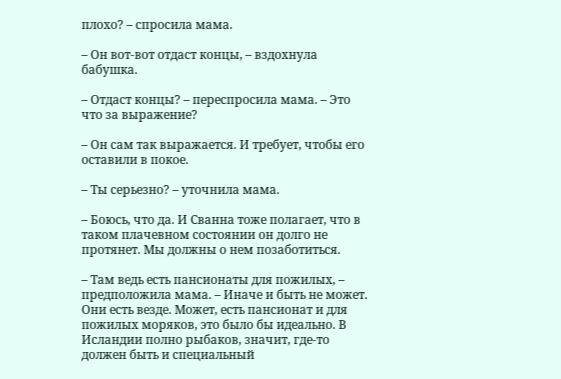плохо? – спросила мама.

– Он вот-вот отдаст концы, – вздохнула бабушка.

– Отдаст концы? – переспросила мама. – Это что за выражение?

– Он сам так выражается. И требует, чтобы его оставили в покое.

– Ты серьезно? – уточнила мама.

– Боюсь, что да. И Сванна тоже полагает, что в таком плачевном состоянии он долго не протянет. Мы должны о нем позаботиться.

– Там ведь есть пансионаты для пожилых, – предположила мама. – Иначе и быть не может. Они есть везде. Может, есть пансионат и для пожилых моряков, это было бы идеально. В Исландии полно рыбаков, значит, где-то должен быть и специальный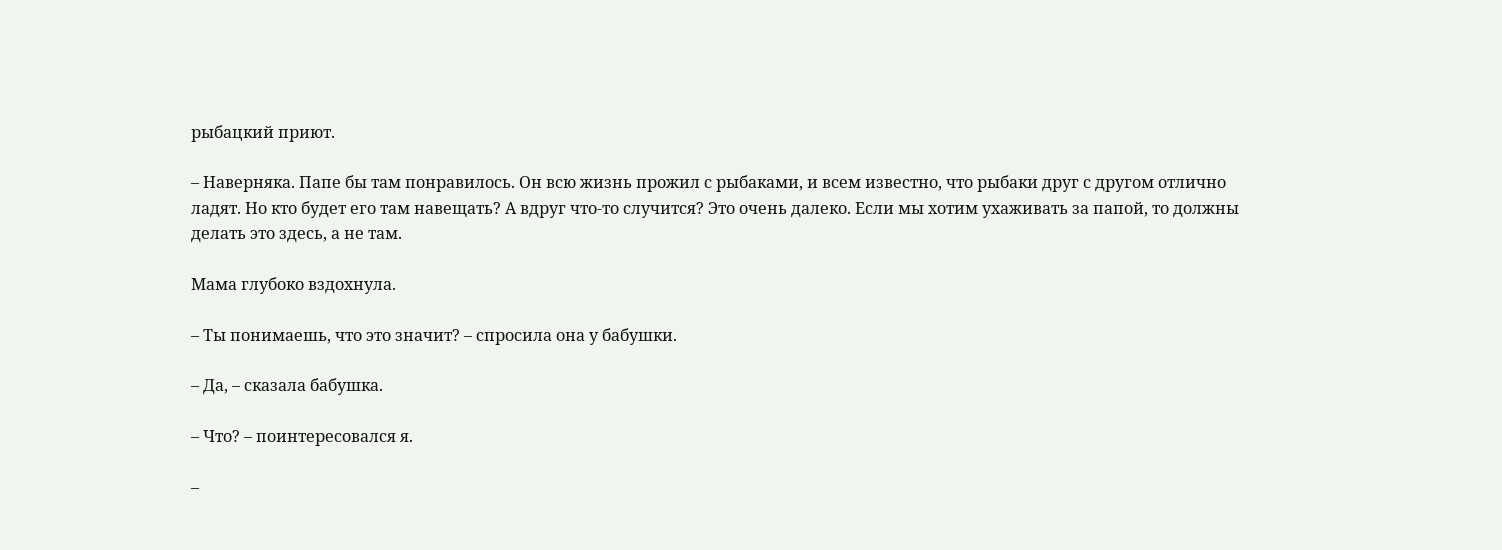рыбацкий приют.

– Наверняка. Папе бы там понравилось. Он всю жизнь прожил с рыбаками, и всем известно, что рыбаки друг с другом отлично ладят. Но кто будет его там навещать? А вдруг что-то случится? Это очень далеко. Если мы хотим ухаживать за папой, то должны делать это здесь, а не там.

Мама глубоко вздохнула.

– Ты понимаешь, что это значит? – спросила она у бабушки.

– Да, – сказала бабушка.

– Что? – поинтересовался я.

–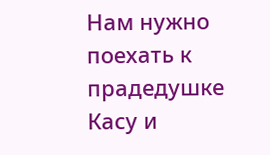Нам нужно поехать к прадедушке Касу и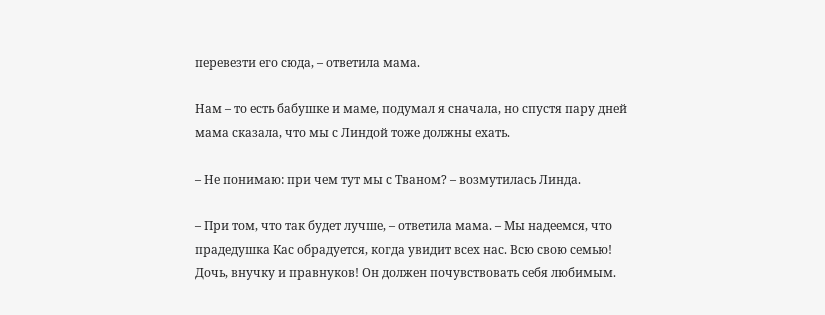перевезти его сюда, – ответила мама.

Нам – то есть бабушке и маме, подумал я сначала, но спустя пару дней мама сказала, что мы с Линдой тоже должны ехать.

– Не понимаю: при чем тут мы с Тваном? – возмутилась Линда.

– При том, что так будет лучше, – ответила мама. – Мы надеемся, что прадедушка Кас обрадуется, когда увидит всех нас. Всю свою семью! Дочь, внучку и правнуков! Он должен почувствовать себя любимым.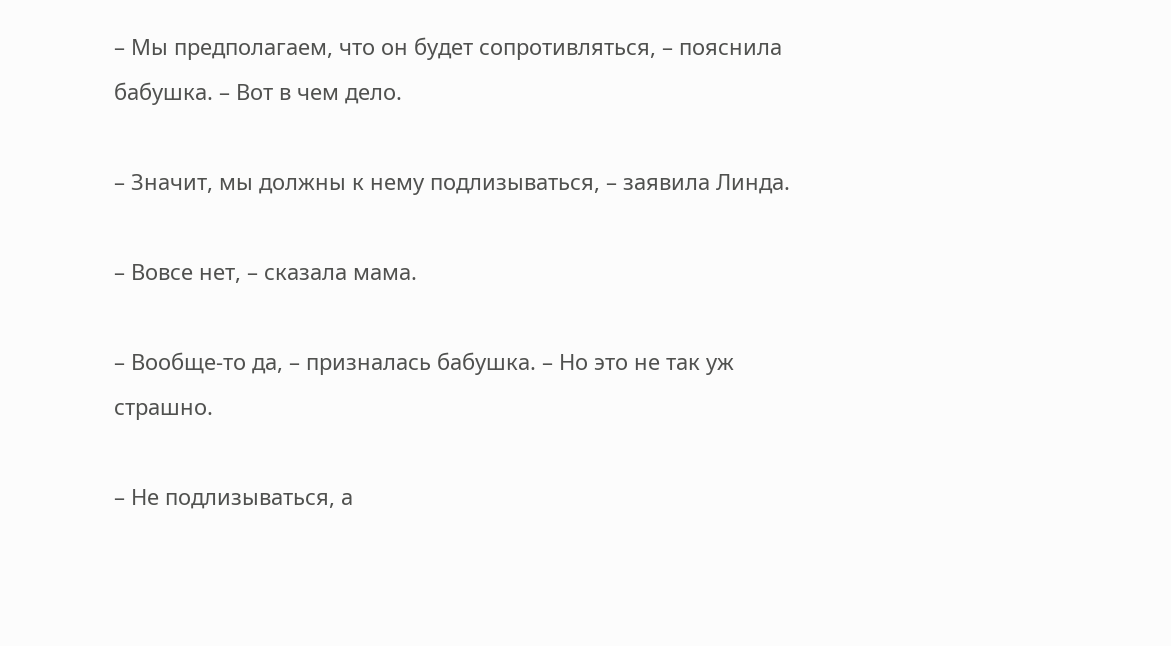– Мы предполагаем, что он будет сопротивляться, – пояснила бабушка. – Вот в чем дело.

– Значит, мы должны к нему подлизываться, – заявила Линда.

– Вовсе нет, – сказала мама.

– Вообще-то да, – призналась бабушка. – Но это не так уж страшно.

– Не подлизываться, а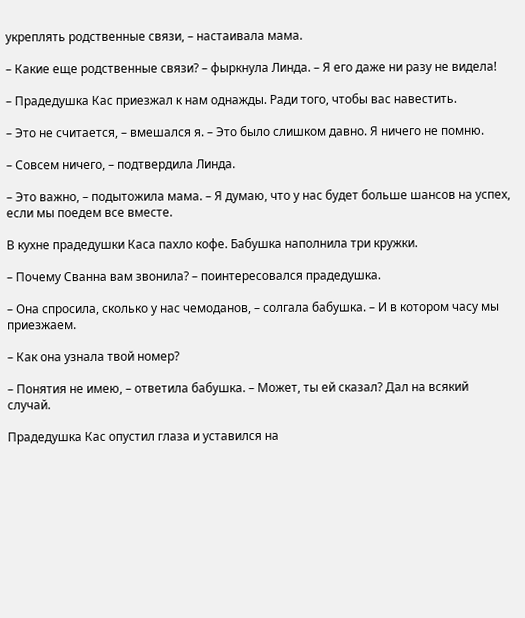укреплять родственные связи, – настаивала мама.

– Какие еще родственные связи? – фыркнула Линда. – Я его даже ни разу не видела!

– Прадедушка Кас приезжал к нам однажды. Ради того, чтобы вас навестить.

– Это не считается, – вмешался я. – Это было слишком давно. Я ничего не помню.

– Совсем ничего, – подтвердила Линда.

– Это важно, – подытожила мама. – Я думаю, что у нас будет больше шансов на успех, если мы поедем все вместе.

В кухне прадедушки Каса пахло кофе. Бабушка наполнила три кружки.

– Почему Сванна вам звонила? – поинтересовался прадедушка.

– Она спросила, сколько у нас чемоданов, – солгала бабушка. – И в котором часу мы приезжаем.

– Как она узнала твой номер?

– Понятия не имею, – ответила бабушка. – Может, ты ей сказал? Дал на всякий случай.

Прадедушка Кас опустил глаза и уставился на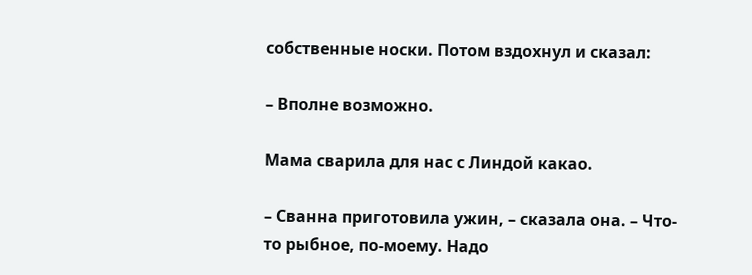собственные носки. Потом вздохнул и сказал:

– Вполне возможно.

Мама сварила для нас с Линдой какао.

– Сванна приготовила ужин, – сказала она. – Что-то рыбное, по-моему. Надо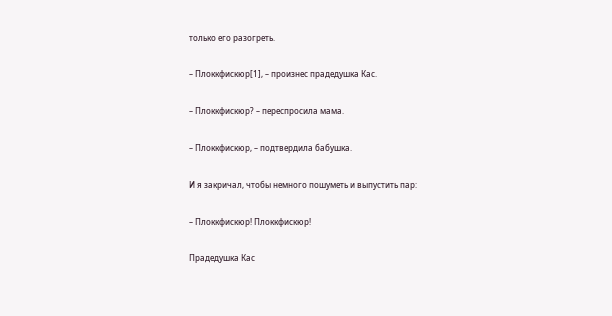только его разогреть.

– Плоккфискюр[1], – произнес прадедушка Кас.

– Плоккфискюр? – переспросила мама.

– Плоккфискюр, – подтвердила бабушка.

И я закричал, чтобы немного пошуметь и выпустить пар:

– Плоккфискюр! Плоккфискюр!

Прадедушка Кас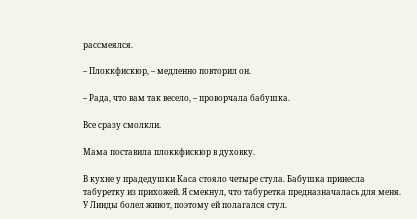рассмеялся.

– Плоккфискюр, – медленно повторил он.

– Рада, что вам так весело, – проворчала бабушка.

Все сразу смолкли.

Мама поставила плоккфискюр в духовку.

В кухне у прадедушки Каса стояло четыре стула. Бабушка принесла табуретку из прихожей. Я смекнул, что табуретка предназначалась для меня. У Линды болел живот, поэтому ей полагался стул.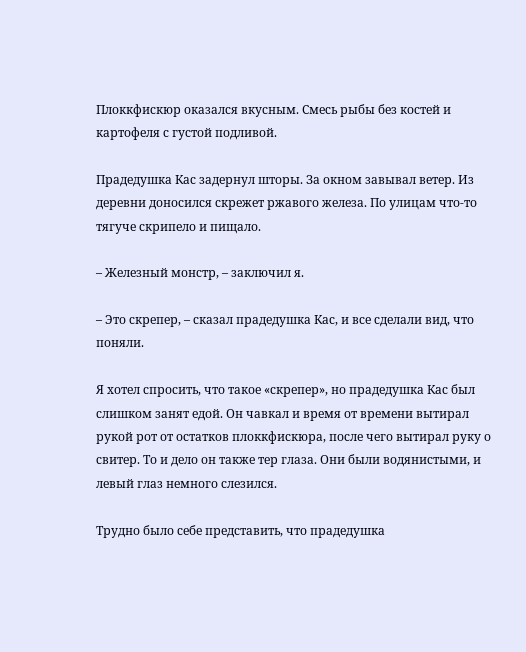Плоккфискюр оказался вкусным. Смесь рыбы без костей и картофеля с густой подливой.

Прадедушка Кас задернул шторы. За окном завывал ветер. Из деревни доносился скрежет ржавого железа. По улицам что-то тягуче скрипело и пищало.

– Железный монстр, – заключил я.

– Это скрепер, – сказал прадедушка Кас, и все сделали вид, что поняли.

Я хотел спросить, что такое «скрепер», но прадедушка Кас был слишком занят едой. Он чавкал и время от времени вытирал рукой рот от остатков плоккфискюра, после чего вытирал руку о свитер. То и дело он также тер глаза. Они были водянистыми, и левый глаз немного слезился.

Трудно было себе представить, что прадедушка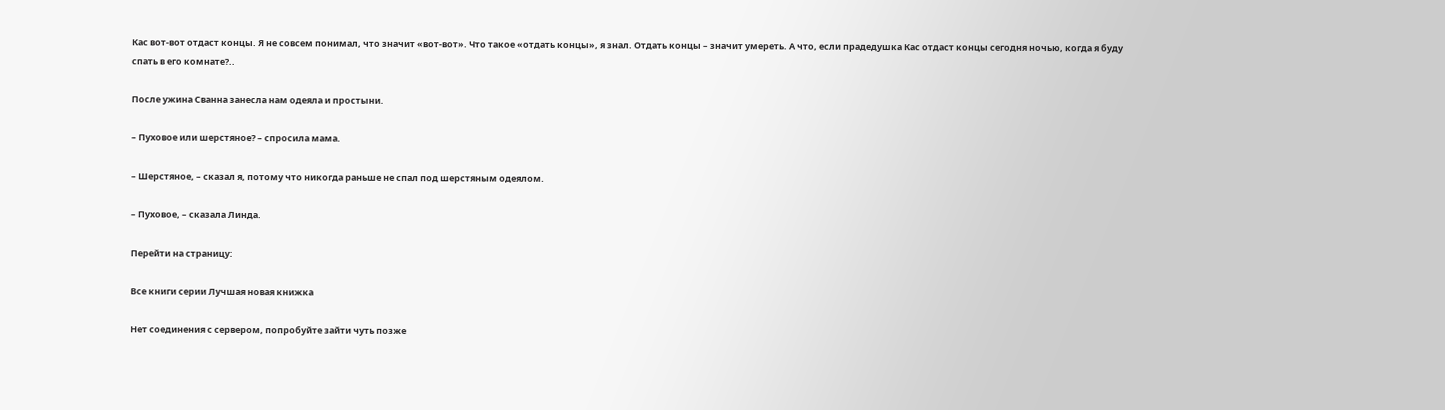Кас вот-вот отдаст концы. Я не совсем понимал, что значит «вот-вот». Что такое «отдать концы», я знал. Отдать концы – значит умереть. А что, если прадедушка Кас отдаст концы сегодня ночью, когда я буду спать в его комнате?..

После ужина Сванна занесла нам одеяла и простыни.

– Пуховое или шерстяное? – спросила мама.

– Шерстяное, – сказал я, потому что никогда раньше не спал под шерстяным одеялом.

– Пуховое, – сказала Линда.

Перейти на страницу:

Все книги серии Лучшая новая книжка

Нет соединения с сервером, попробуйте зайти чуть позже